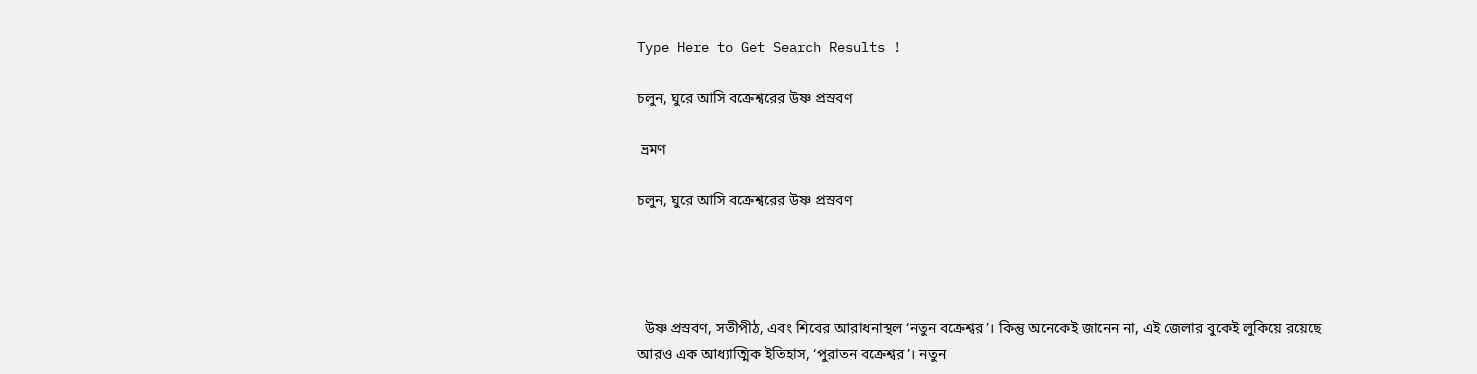Type Here to Get Search Results !

চলুন, ঘুরে আসি বক্রেশ্বরের উষ্ণ প্রস্রবণ

 ভ্রমণ

চলুন, ঘুরে আসি বক্রেশ্বরের উষ্ণ প্রস্রবণ




  উষ্ণ প্রস্রবণ, সতীপীঠ, এবং শিবের আরাধনাস্থল ‘নতুন বক্রেশ্বর’। কিন্তু অনেকেই জানেন না, এই জেলার বুকেই লুকিয়ে রয়েছে আরও এক আধ্যাত্মিক ইতিহাস, ‘পুরাতন বক্রেশ্বর’। নতুন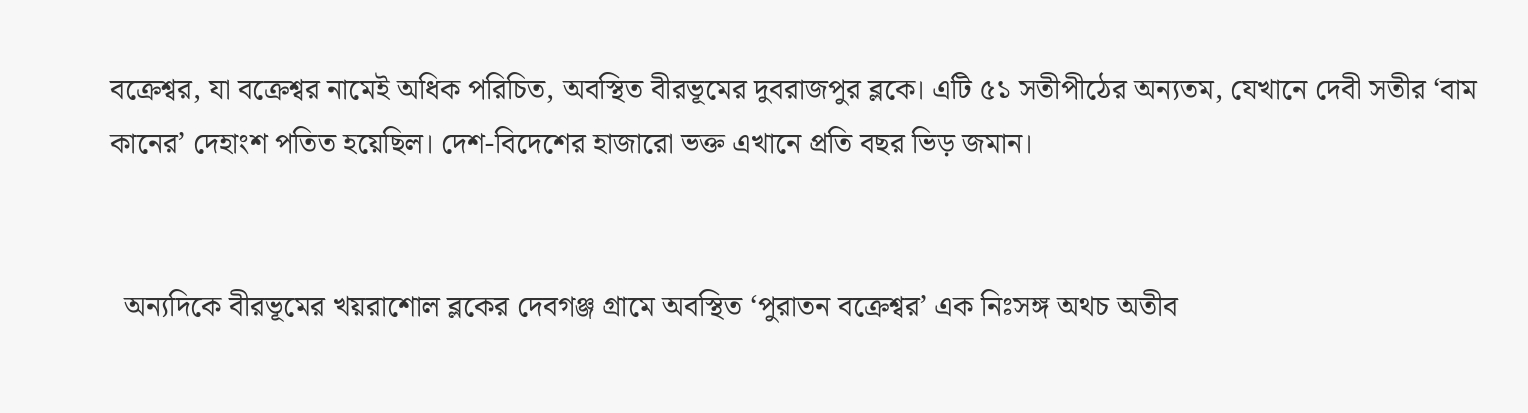বক্রেশ্বর, যা বক্রেশ্বর নামেই অধিক পরিচিত, অবস্থিত বীরভূমের দুবরাজপুর ব্লকে। এটি ৫১ সতীপীঠের অন্যতম, যেখানে দেবী সতীর ‘বাম কানের’ দেহাংশ পতিত হয়েছিল। দেশ-বিদেশের হাজারো ভক্ত এখানে প্রতি বছর ভিড় জমান।


  অন্যদিকে বীরভূমের খয়রাশোল ব্লকের দেবগঞ্জ গ্রামে অবস্থিত ‘পুরাতন বক্রেশ্বর’ এক নিঃসঙ্গ অথচ অতীব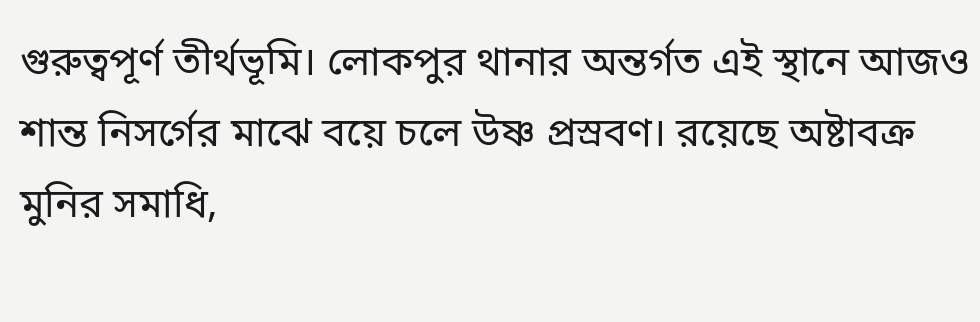গুরুত্বপূর্ণ তীর্থভূমি। লোকপুর থানার অন্তর্গত এই স্থানে আজও শান্ত নিসর্গের মাঝে বয়ে চলে উষ্ণ প্রস্রবণ। রয়েছে অষ্টাবক্র মুনির সমাধি,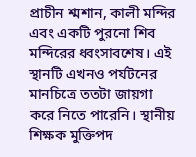প্রাচীন শ্মশান, কালী মন্দির এবং একটি পুরনো শিব মন্দিরের ধ্বংসাবশেষ। এই স্থানটি এখনও পর্যটনের মানচিত্রে ততটা জায়গা করে নিতে পারেনি। স্থানীয় শিক্ষক মুক্তিপদ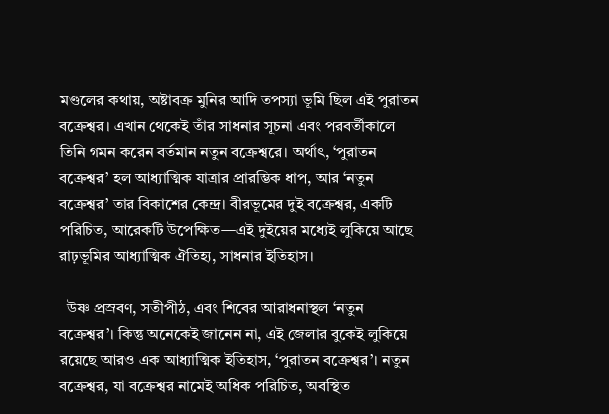মণ্ডলের কথায়, অষ্টাবক্র মুনির আদি তপস্যা ভূমি ছিল এই পুরাতন বক্রেশ্বর। এখান থেকেই তাঁর সাধনার সূচনা এবং পরবর্তীকালে তিনি গমন করেন বর্তমান নতুন বক্রেশ্বরে। অর্থাৎ, ‘পুরাতন বক্রেশ্বর’ হল আধ্যাত্মিক যাত্রার প্রারম্ভিক ধাপ, আর ‘নতুন বক্রেশ্বর’ তার বিকাশের কেন্দ্র। বীরভূমের দুই বক্রেশ্বর, একটি পরিচিত, আরেকটি উপেক্ষিত—এই দুইয়ের মধ্যেই লুকিয়ে আছে রাঢ়ভূমির আধ্যাত্মিক ঐতিহ্য, সাধনার ইতিহাস।

  উষ্ণ প্রস্রবণ, সতীপীঠ, এবং শিবের আরাধনাস্থল ‘নতুন বক্রেশ্বর’। কিন্তু অনেকেই জানেন না, এই জেলার বুকেই লুকিয়ে রয়েছে আরও এক আধ্যাত্মিক ইতিহাস, ‘পুরাতন বক্রেশ্বর’। নতুন বক্রেশ্বর, যা বক্রেশ্বর নামেই অধিক পরিচিত, অবস্থিত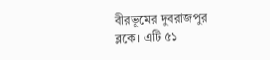বীরভূমের দুবরাজপুর ব্লকে। এটি ৫১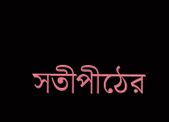সতীপীঠের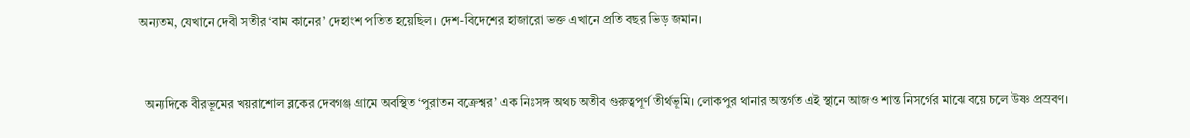অন্যতম, যেখানে দেবী সতীর ‘বাম কানের’ দেহাংশ পতিত হয়েছিল। দেশ-বিদেশের হাজারো ভক্ত এখানে প্রতি বছর ভিড় জমান।


  অন্যদিকে বীরভূমের খয়রাশোল ব্লকের দেবগঞ্জ গ্রামে অবস্থিত ‘পুরাতন বক্রেশ্বর’ এক নিঃসঙ্গ অথচ অতীব গুরুত্বপূর্ণ তীর্থভূমি। লোকপুর থানার অন্তর্গত এই স্থানে আজও শান্ত নিসর্গের মাঝে বয়ে চলে উষ্ণ প্রস্রবণ।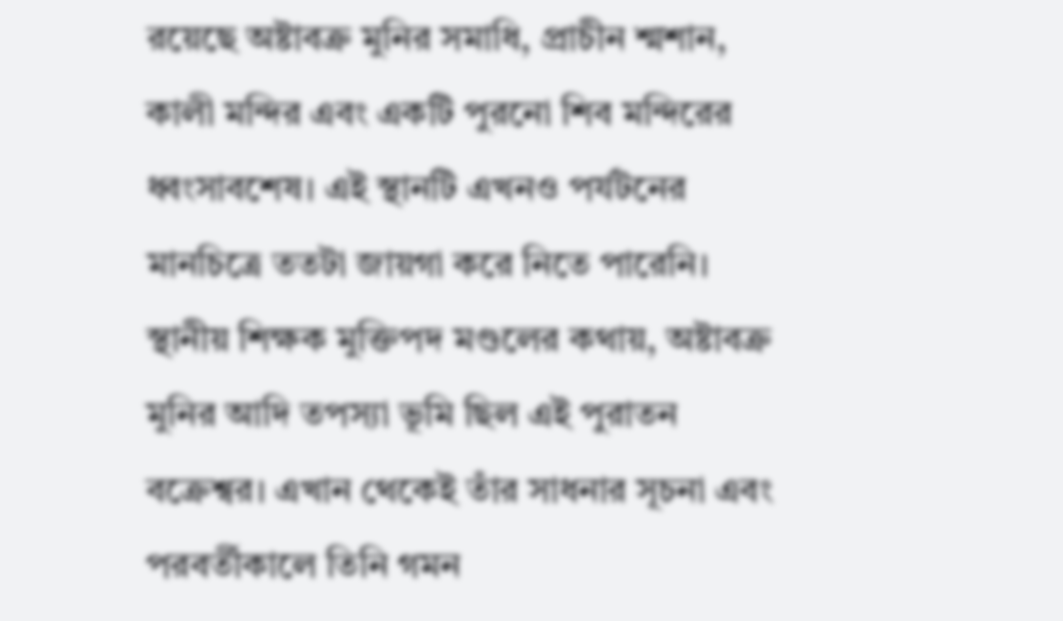রয়েছে অষ্টাবক্র মুনির সমাধি, প্রাচীন শ্মশান, কালী মন্দির এবং একটি পুরনো শিব মন্দিরের ধ্বংসাবশেষ। এই স্থানটি এখনও পর্যটনের মানচিত্রে ততটা জায়গা করে নিতে পারেনি। স্থানীয় শিক্ষক মুক্তিপদ মণ্ডলের কথায়, অষ্টাবক্র মুনির আদি তপস্যা ভূমি ছিল এই পুরাতন বক্রেশ্বর। এখান থেকেই তাঁর সাধনার সূচনা এবং পরবর্তীকালে তিনি গমন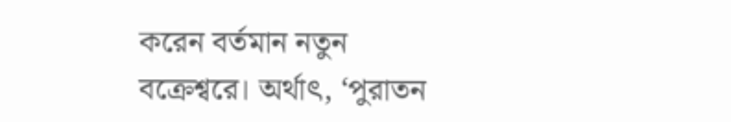করেন বর্তমান নতুন বক্রেশ্বরে। অর্থাৎ, ‘পুরাতন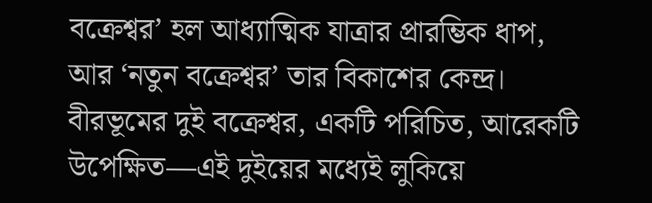বক্রেশ্বর’ হল আধ্যাত্মিক যাত্রার প্রারম্ভিক ধাপ, আর ‘নতুন বক্রেশ্বর’ তার বিকাশের কেন্দ্র। বীরভূমের দুই বক্রেশ্বর, একটি পরিচিত, আরেকটি উপেক্ষিত—এই দুইয়ের মধ্যেই লুকিয়ে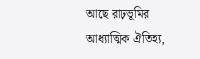আছে রাঢ়ভূমির আধ্যাত্মিক ঐতিহ্য,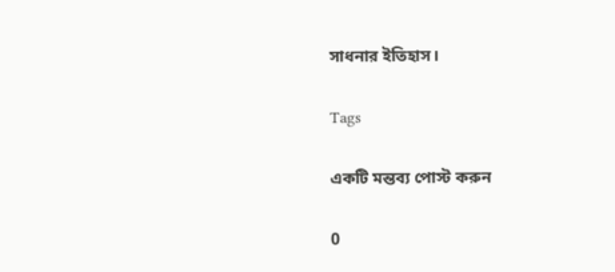সাধনার ইতিহাস।

Tags

একটি মন্তব্য পোস্ট করুন

0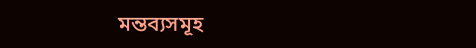মন্তব্যসমূহ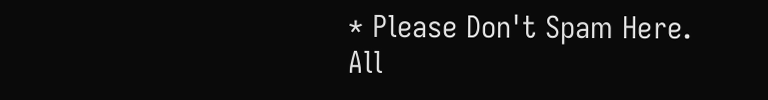* Please Don't Spam Here. All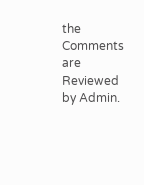the Comments are Reviewed by Admin.